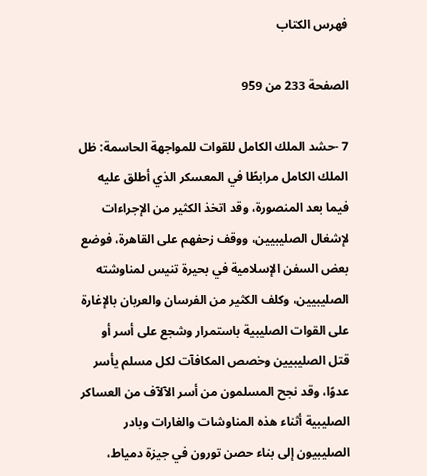فهرس الكتاب

الصفحة 233 من 959

7 -حشد الملك الكامل للقوات للمواجهة الحاسمة: ظل الملك الكامل مرابطًا في المعسكر الذي أطلق عليه فيما بعد المنصورة، وقد اتخذ الكثير من الإجراءات لإشغال الصليبيين، ووقف زحفهم على القاهرة، فوضع بعض السفن الإسلامية في بحيرة تنيس لمناوشته الصليبيين، وكلف الكثير من الفرسان والعربان بالإغارة على القوات الصليبية باستمرار وشجع على أسر أو قتل الصليبيين وخصص المكافآت لكل مسلم يأسر عدوًا، وقد نجح المسلمون من أسر الآلآف من العساكر الصليبية أثناء هذه المناوشات والغارات وبادر الصليبيون إلى بناء حصن تورون في جيزة دمياط،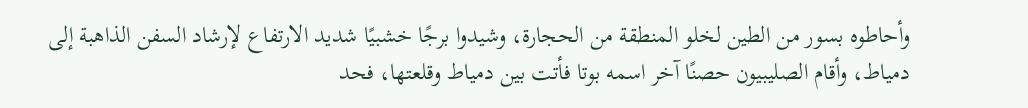وأحاطوه بسور من الطين لخلو المنطقة من الحجارة، وشيدوا برجًا خشبيًا شديد الارتفاع لإرشاد السفن الذاهبة إلى دمياط، وأقام الصليبيون حصنًا آخر اسمه بوتا فأتت بين دمياط وقلعتها، فحد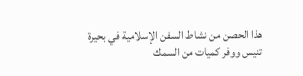هذا الحصن من نشاط السفن الإسلامية في بحيرة تنيس ووفر كميات من السمك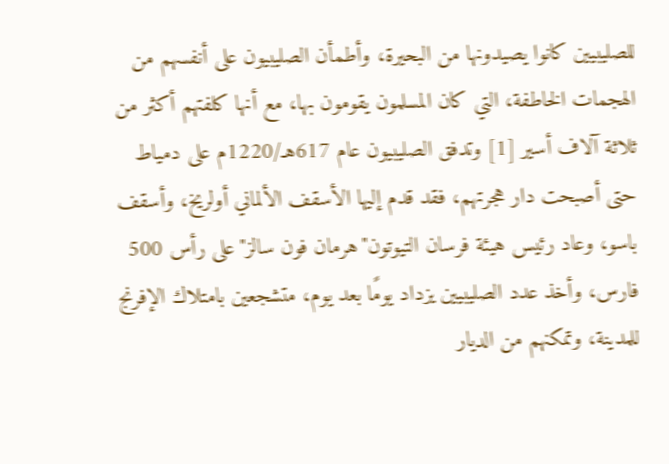للصليبيين كانوا يصيدونها من البحيرة، وأطمأن الصليبيون على أنفسهم من الهجمات الخاطفة، التي كان المسلمون يقومون بها، مع أنها كلفتهم أكثر من ثلاثة آلاف أسير [1] وتدفق الصليبيون عام 617هـ/1220م على دمياط حتى أصبحت دار هجرتهم، فقد قدم إليها الأسقف الألماني أولريخ، وأسقف باسو، وعاد رئيس هيئة فرسان التيوتون"هرمان فون سالز"على رأس 500 فارس، وأخذ عدد الصليبيين يزداد يومًا بعد يوم، متشجعين بامتلاك الإفرنج للمدينة، وتمكنهم من الديار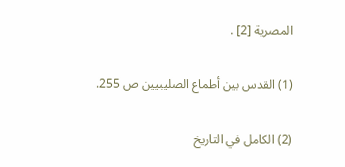المصرية [2] .

(1) القدس بين أطماع الصليبيين ص 255.

(2) الكامل في التاريخ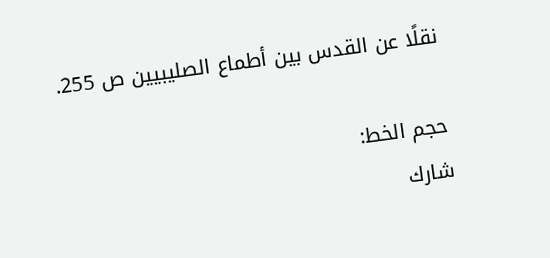نقلًا عن القدس بين أطماع الصليبيين ص 255.

حجم الخط:
شارك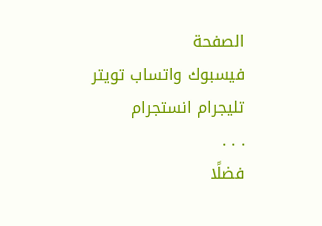الصفحة
فيسبوك واتساب تويتر تليجرام انستجرام
. . .
فضلًا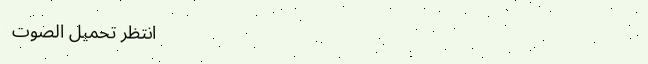انتظر تحميل الصوت